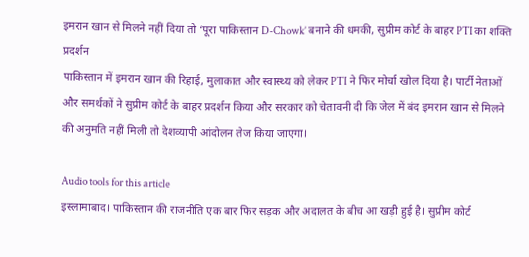इमरान खान से मिलने नहीं दिया तो ‘पूरा पाकिस्तान D-Chowk’ बनाने की धमकी, सुप्रीम कोर्ट के बाहर PTI का शक्ति प्रदर्शन
पाकिस्तान में इमरान खान की रिहाई, मुलाकात और स्वास्थ्य को लेकर PTI ने फिर मोर्चा खोल दिया है। पार्टी नेताओं और समर्थकों ने सुप्रीम कोर्ट के बाहर प्रदर्शन किया और सरकार को चेतावनी दी कि जेल में बंद इमरान खान से मिलने की अनुमति नहीं मिली तो देशव्यापी आंदोलन तेज किया जाएगा।

Audio tools for this article
इस्लामाबाद। पाकिस्तान की राजनीति एक बार फिर सड़क और अदालत के बीच आ खड़ी हुई है। सुप्रीम कोर्ट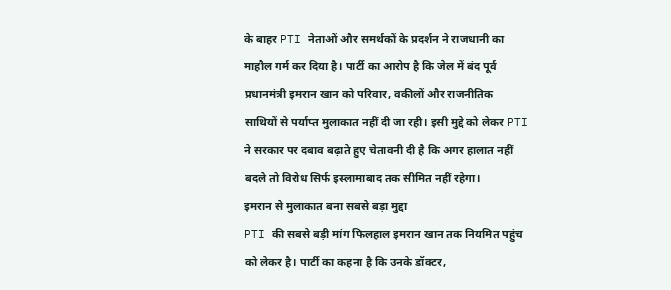के बाहर PTI नेताओं और समर्थकों के प्रदर्शन ने राजधानी का माहौल गर्म कर दिया है। पार्टी का आरोप है कि जेल में बंद पूर्व प्रधानमंत्री इमरान खान को परिवार, वकीलों और राजनीतिक साथियों से पर्याप्त मुलाकात नहीं दी जा रही। इसी मुद्दे को लेकर PTI ने सरकार पर दबाव बढ़ाते हुए चेतावनी दी है कि अगर हालात नहीं बदले तो विरोध सिर्फ इस्लामाबाद तक सीमित नहीं रहेगा।
इमरान से मुलाकात बना सबसे बड़ा मुद्दा
PTI की सबसे बड़ी मांग फिलहाल इमरान खान तक नियमित पहुंच को लेकर है। पार्टी का कहना है कि उनके डॉक्टर,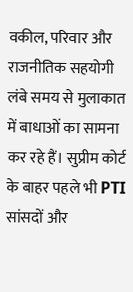वकील, परिवार और राजनीतिक सहयोगी लंबे समय से मुलाकात में बाधाओं का सामना कर रहे हैं। सुप्रीम कोर्ट के बाहर पहले भी PTI सांसदों और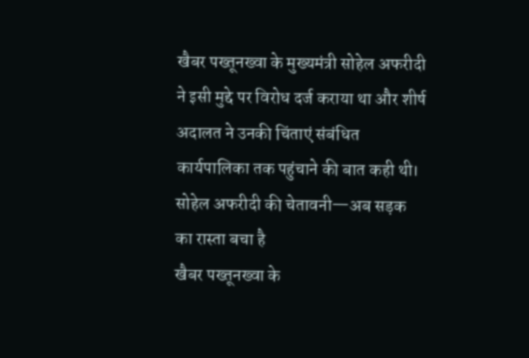खैबर पख्तूनख्वा के मुख्यमंत्री सोहेल अफरीदी ने इसी मुद्दे पर विरोध दर्ज कराया था और शीर्ष अदालत ने उनकी चिंताएं संबंधित कार्यपालिका तक पहुंचाने की बात कही थी।
सोहेल अफरीदी की चेतावनी—अब सड़क का रास्ता बचा है
खैबर पख्तूनख्वा के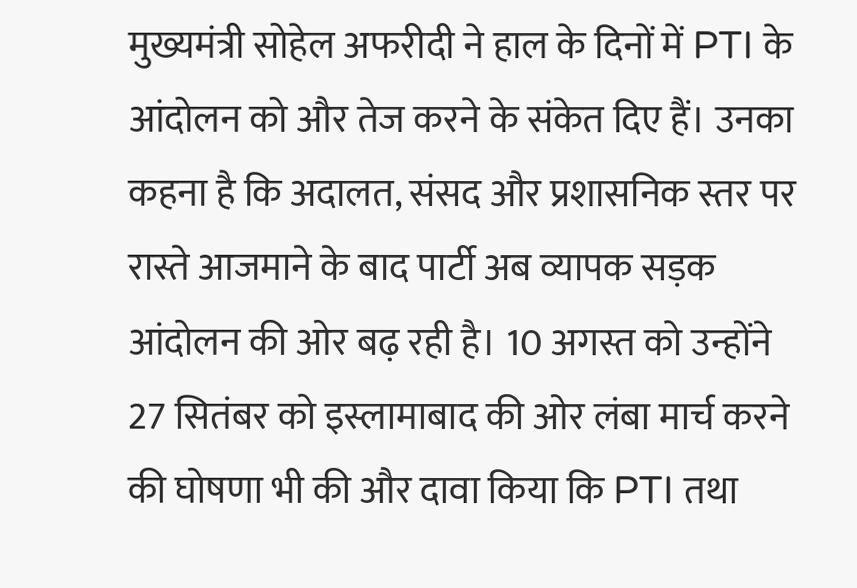मुख्यमंत्री सोहेल अफरीदी ने हाल के दिनों में PTI के आंदोलन को और तेज करने के संकेत दिए हैं। उनका कहना है कि अदालत, संसद और प्रशासनिक स्तर पर रास्ते आजमाने के बाद पार्टी अब व्यापक सड़क आंदोलन की ओर बढ़ रही है। 10 अगस्त को उन्होंने 27 सितंबर को इस्लामाबाद की ओर लंबा मार्च करने की घोषणा भी की और दावा किया कि PTI तथा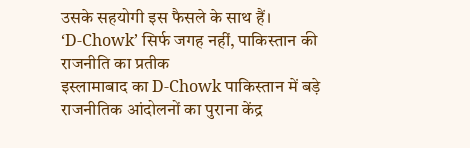उसके सहयोगी इस फैसले के साथ हैं।
‘D-Chowk’ सिर्फ जगह नहीं, पाकिस्तान की राजनीति का प्रतीक
इस्लामाबाद का D-Chowk पाकिस्तान में बड़े राजनीतिक आंदोलनों का पुराना केंद्र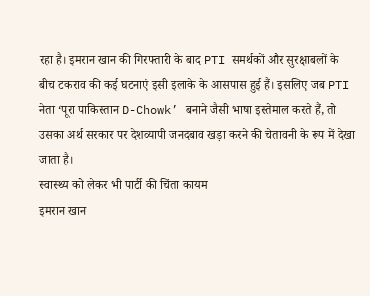रहा है। इमरान खान की गिरफ्तारी के बाद PTI समर्थकों और सुरक्षाबलों के बीच टकराव की कई घटनाएं इसी इलाके के आसपास हुई हैं। इसलिए जब PTI नेता ‘पूरा पाकिस्तान D-Chowk’ बनाने जैसी भाषा इस्तेमाल करते हैं, तो उसका अर्थ सरकार पर देशव्यापी जनदबाव खड़ा करने की चेतावनी के रूप में देखा जाता है।
स्वास्थ्य को लेकर भी पार्टी की चिंता कायम
इमरान खान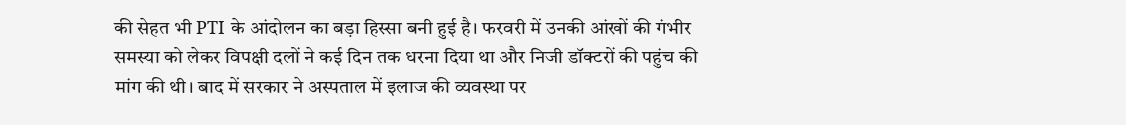की सेहत भी PTI के आंदोलन का बड़ा हिस्सा बनी हुई है। फरवरी में उनकी आंखों की गंभीर समस्या को लेकर विपक्षी दलों ने कई दिन तक धरना दिया था और निजी डॉक्टरों की पहुंच की मांग की थी। बाद में सरकार ने अस्पताल में इलाज की व्यवस्था पर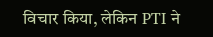विचार किया, लेकिन PTI ने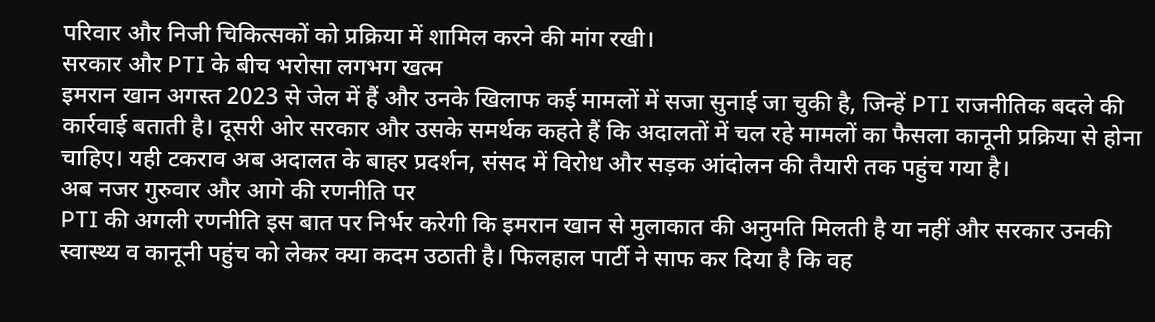परिवार और निजी चिकित्सकों को प्रक्रिया में शामिल करने की मांग रखी।
सरकार और PTI के बीच भरोसा लगभग खत्म
इमरान खान अगस्त 2023 से जेल में हैं और उनके खिलाफ कई मामलों में सजा सुनाई जा चुकी है, जिन्हें PTI राजनीतिक बदले की कार्रवाई बताती है। दूसरी ओर सरकार और उसके समर्थक कहते हैं कि अदालतों में चल रहे मामलों का फैसला कानूनी प्रक्रिया से होना चाहिए। यही टकराव अब अदालत के बाहर प्रदर्शन, संसद में विरोध और सड़क आंदोलन की तैयारी तक पहुंच गया है।
अब नजर गुरुवार और आगे की रणनीति पर
PTI की अगली रणनीति इस बात पर निर्भर करेगी कि इमरान खान से मुलाकात की अनुमति मिलती है या नहीं और सरकार उनकी स्वास्थ्य व कानूनी पहुंच को लेकर क्या कदम उठाती है। फिलहाल पार्टी ने साफ कर दिया है कि वह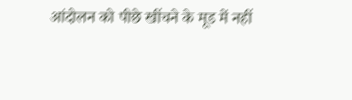आंदोलन को पीछे खींचने के मूड में नहीं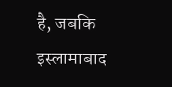है, जबकि इस्लामाबाद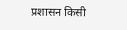प्रशासन किसी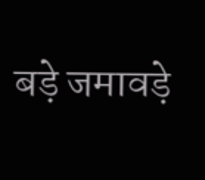बड़े जमावड़े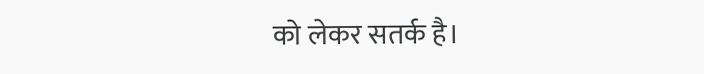को लेकर सतर्क है।